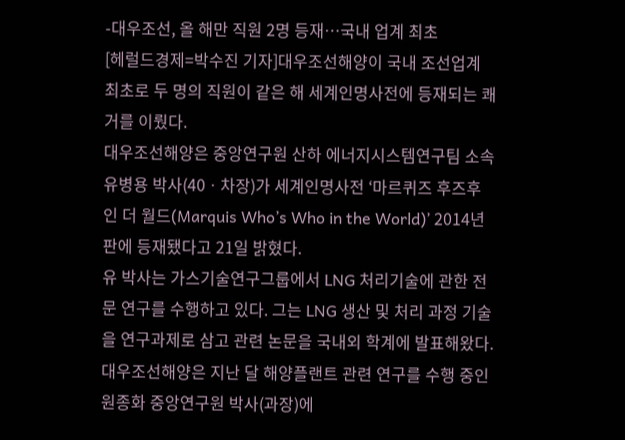-대우조선, 올 해만 직원 2명 등재…국내 업계 최초
[헤럴드경제=박수진 기자]대우조선해양이 국내 조선업계 최초로 두 명의 직원이 같은 해 세계인명사전에 등재되는 쾌거를 이뤘다.
대우조선해양은 중앙연구원 산하 에너지시스템연구팀 소속 유병용 박사(40ㆍ차장)가 세계인명사전 ‘마르퀴즈 후즈후 인 더 월드(Marquis Who’s Who in the World)’ 2014년 판에 등재됐다고 21일 밝혔다.
유 박사는 가스기술연구그룹에서 LNG 처리기술에 관한 전문 연구를 수행하고 있다. 그는 LNG 생산 및 처리 과정 기술을 연구과제로 삼고 관련 논문을 국내외 학계에 발표해왔다.
대우조선해양은 지난 달 해양플랜트 관련 연구를 수행 중인 원종화 중앙연구원 박사(과장)에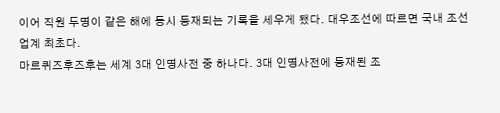이어 직원 두명이 같은 해에 동시 등재되는 기록을 세우게 됐다. 대우조선에 따르면 국내 조선업계 최초다.
마르퀴즈후즈후는 세계 3대 인명사전 중 하나다. 3대 인명사전에 등재된 조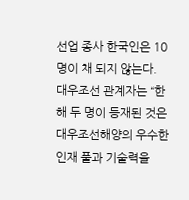선업 종사 한국인은 10명이 채 되지 않는다.
대우조선 관계자는 “한 해 두 명이 등재된 것은 대우조선해양의 우수한 인재 풀과 기술력을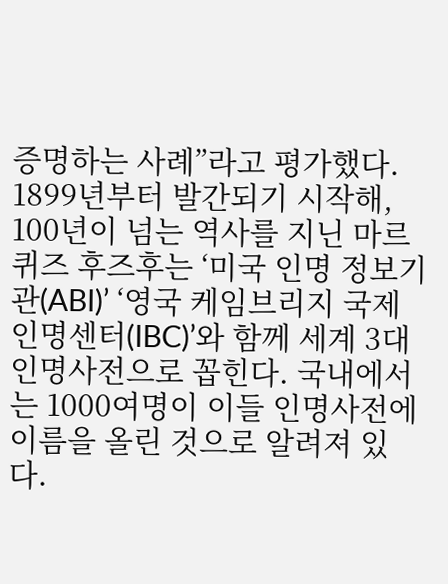증명하는 사례”라고 평가했다.
1899년부터 발간되기 시작해, 100년이 넘는 역사를 지닌 마르퀴즈 후즈후는 ‘미국 인명 정보기관(ABI)’ ‘영국 케임브리지 국제인명센터(IBC)’와 함께 세계 3대 인명사전으로 꼽힌다. 국내에서는 1000여명이 이들 인명사전에 이름을 올린 것으로 알려져 있다.